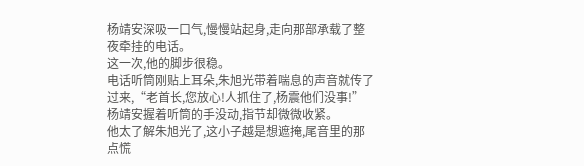杨靖安深吸一口气,慢慢站起身,走向那部承载了整夜牵挂的电话。
这一次,他的脚步很稳。
电话听筒刚贴上耳朵,朱旭光带着喘息的声音就传了过来,“老首长,您放心!人抓住了,杨震他们没事!”
杨靖安握着听筒的手没动,指节却微微收紧。
他太了解朱旭光了,这小子越是想遮掩,尾音里的那点慌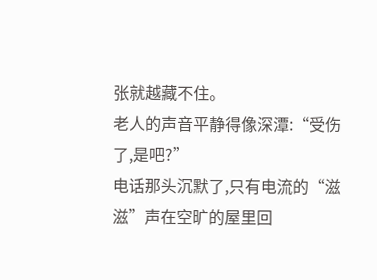张就越藏不住。
老人的声音平静得像深潭:“受伤了,是吧?”
电话那头沉默了,只有电流的“滋滋”声在空旷的屋里回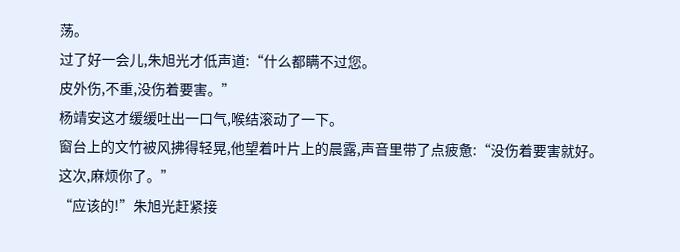荡。
过了好一会儿,朱旭光才低声道:“什么都瞒不过您。
皮外伤,不重,没伤着要害。”
杨靖安这才缓缓吐出一口气,喉结滚动了一下。
窗台上的文竹被风拂得轻晃,他望着叶片上的晨露,声音里带了点疲惫:“没伤着要害就好。
这次,麻烦你了。”
“应该的!”朱旭光赶紧接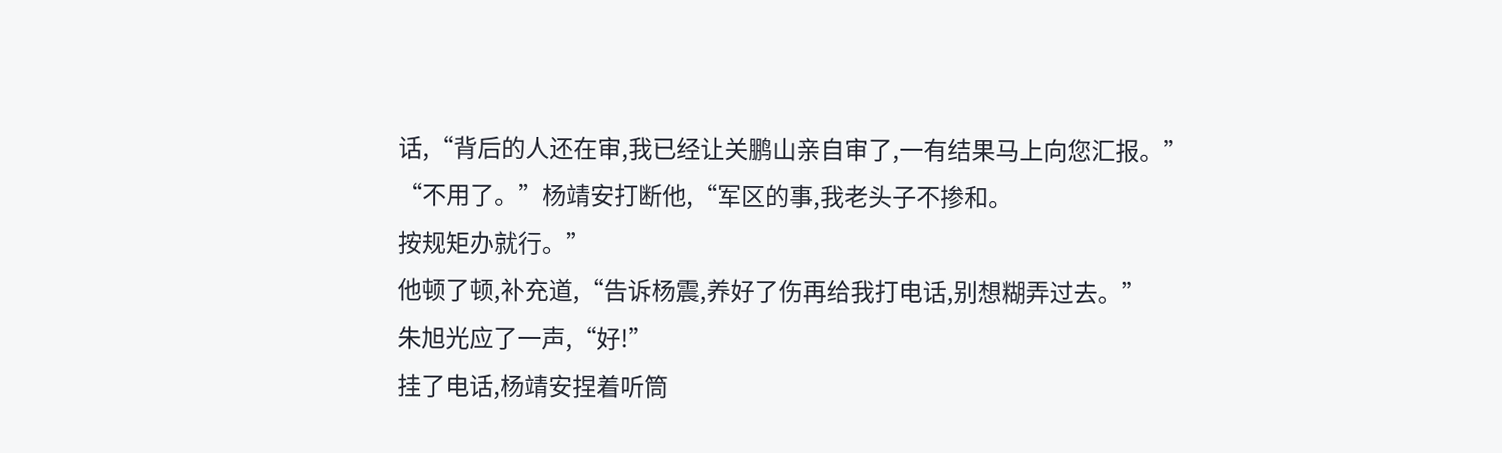话,“背后的人还在审,我已经让关鹏山亲自审了,一有结果马上向您汇报。”
“不用了。”杨靖安打断他,“军区的事,我老头子不掺和。
按规矩办就行。”
他顿了顿,补充道,“告诉杨震,养好了伤再给我打电话,别想糊弄过去。”
朱旭光应了一声,“好!”
挂了电话,杨靖安捏着听筒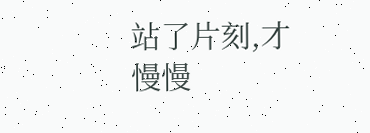站了片刻,才慢慢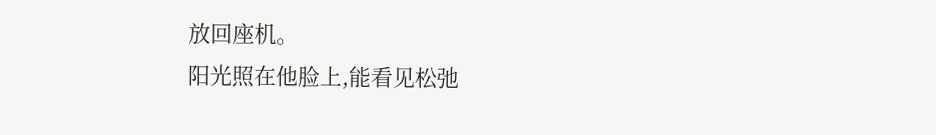放回座机。
阳光照在他脸上,能看见松弛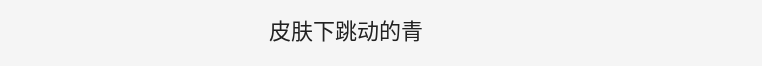皮肤下跳动的青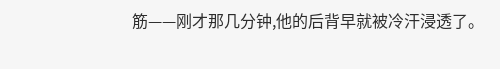筋——刚才那几分钟,他的后背早就被冷汗浸透了。